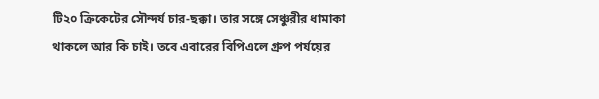টি২০ ক্রিকেটের সৌন্দর্য চার-ছক্কা। তার সঙ্গে সেঞ্চুরীর ধামাকা থাকলে আর কি চাই। তবে এবারের বিপিএলে গ্রুপ পর্যয়ের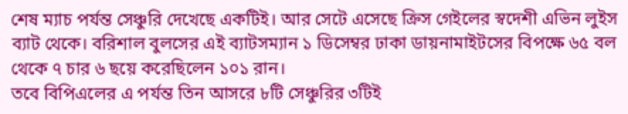শেষ ম্যাচ পর্যন্ত সেঞ্চুরি দেখেছে একটিই। আর সেটে এসেছে ক্রিস গেইলের স্বদেশী এভিন লুইস ব্যাট থেকে। বরিশাল বুলসের এই ব্যাটসম্যান ১ ডিসেম্বর ঢাকা ডায়নামাইটসের বিপক্ষে ৬৫ বল থেকে ৭ চার ৬ ছয়ে করেছিলেন ১০১ রান।
তবে বিপিএলের এ পর্যন্ত তিন আসরে ৮টি সেঞ্চুরির ৩টিই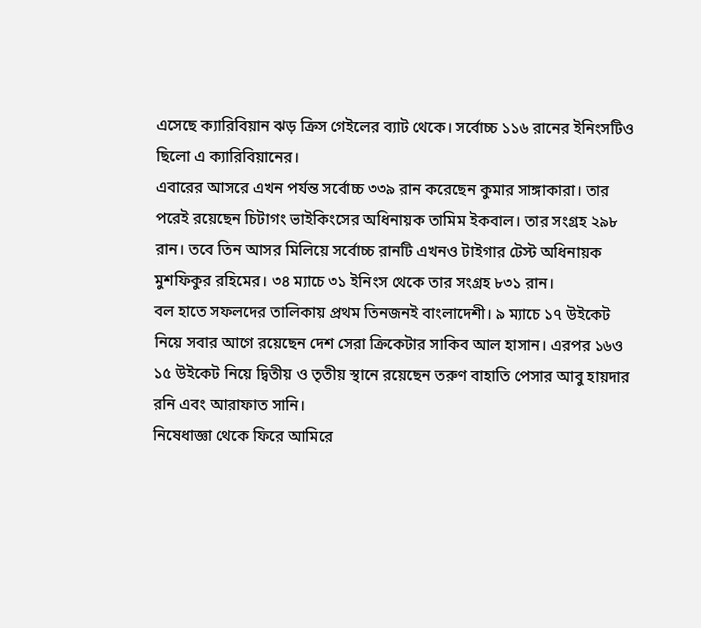এসেছে ক্যারিবিয়ান ঝড় ক্রিস গেইলের ব্যাট থেকে। সর্বোচ্চ ১১৬ রানের ইনিংসটিও ছিলো এ ক্যারিবিয়ানের।
এবারের আসরে এখন পর্যন্ত সর্বোচ্চ ৩৩৯ রান করেছেন কুমার সাঙ্গাকারা। তার পরেই রয়েছেন চিটাগং ভাইকিংসের অধিনায়ক তামিম ইকবাল। তার সংগ্রহ ২৯৮ রান। তবে তিন আসর মিলিয়ে সর্বোচ্চ রানটি এখনও টাইগার টেস্ট অধিনায়ক মুশফিকুর রহিমের। ৩৪ ম্যাচে ৩১ ইনিংস থেকে তার সংগ্রহ ৮৩১ রান।
বল হাতে সফলদের তালিকায় প্রথম তিনজনই বাংলাদেশী। ৯ ম্যাচে ১৭ উইকেট নিয়ে সবার আগে রয়েছেন দেশ সেরা ক্রিকেটার সাকিব আল হাসান। এরপর ১৬ও ১৫ উইকেট নিয়ে দ্বিতীয় ও তৃতীয় স্থানে রয়েছেন তরুণ বাহাতি পেসার আবু হায়দার রনি এবং আরাফাত সানি।
নিষেধাজ্ঞা থেকে ফিরে আমিরে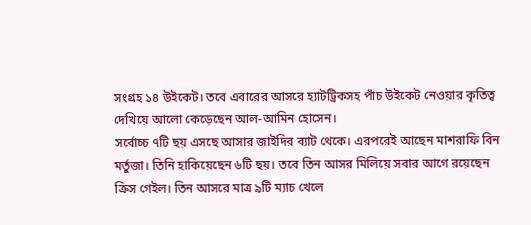সংগ্রহ ১৪ উইকেট। তবে এবারের আসরে হ্যাটট্রিকসহ পাঁচ উইকেট নেওয়ার কৃতিত্ব দেখিয়ে আলো কেড়েছেন আল-আমিন হোসেন।
সর্বোচ্চ ৭টি ছয় এসছে আসার জাইদির ব্যাট থেকে। এরপরেই আছেন মাশরাফি বিন মর্তুজা। তিনি হাকিয়েছেন ৬টি ছয়। তবে তিন আসর মিলিয়ে সবার আগে রয়েছেন ক্রিস গেইল। তিন আসরে মাত্র ৯টি ম্যাচ খেলে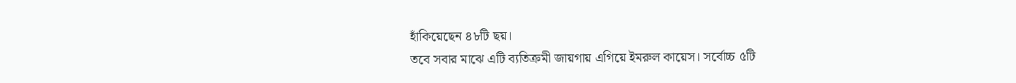হাঁকিয়েছেন ৪৮টি ছয়।
তবে সবার মাঝে এটি ব্যতিক্রমী জায়গায় এগিয়ে ইমরুল কায়েস। সর্বোচ্চ ৫টি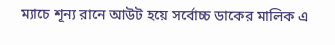ম্যাচে শূন্য রানে আউট হয়ে সর্বোচ্চ ডাকের মালিক এ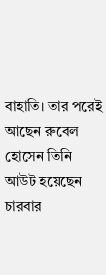বাহাতি। তার পরেই আছেন রুবেল হোসেন তিনি আউট হয়েছেন চারবার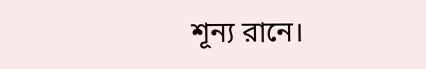শূন্য রানে।